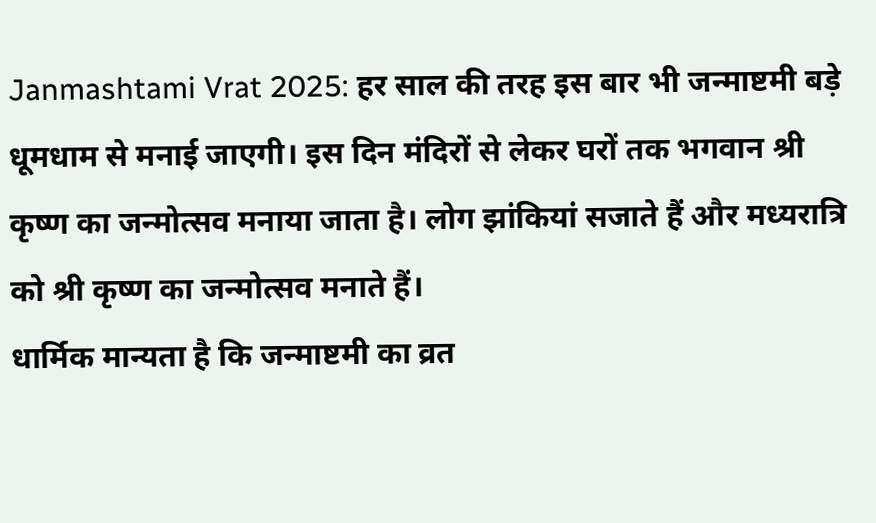Janmashtami Vrat 2025: हर साल की तरह इस बार भी जन्माष्टमी बड़े धूमधाम से मनाई जाएगी। इस दिन मंदिरों से लेकर घरों तक भगवान श्री कृष्ण का जन्मोत्सव मनाया जाता है। लोग झांकियां सजाते हैं और मध्यरात्रि को श्री कृष्ण का जन्मोत्सव मनाते हैं।
धार्मिक मान्यता है कि जन्माष्टमी का व्रत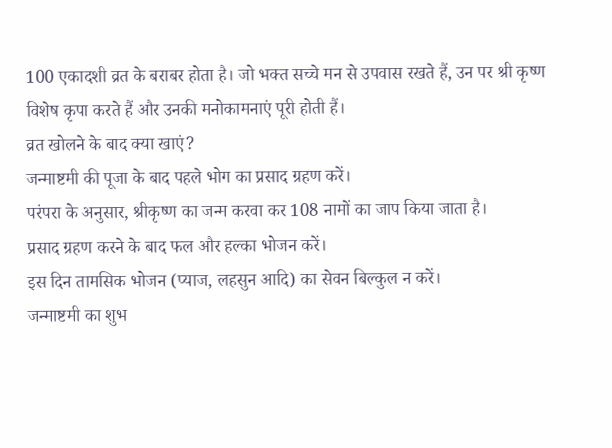100 एकादशी व्रत के बराबर होता है। जो भक्त सच्चे मन से उपवास रखते हैं, उन पर श्री कृष्ण विशेष कृपा करते हैं और उनकी मनोकामनाएं पूरी होती हैं।
व्रत खोलने के बाद क्या खाएं?
जन्माष्टमी की पूजा के बाद पहले भोग का प्रसाद ग्रहण करें।
परंपरा के अनुसार, श्रीकृष्ण का जन्म करवा कर 108 नामों का जाप किया जाता है।
प्रसाद ग्रहण करने के बाद फल और हल्का भोजन करें।
इस दिन तामसिक भोजन (प्याज, लहसुन आदि) का सेवन बिल्कुल न करें।
जन्माष्टमी का शुभ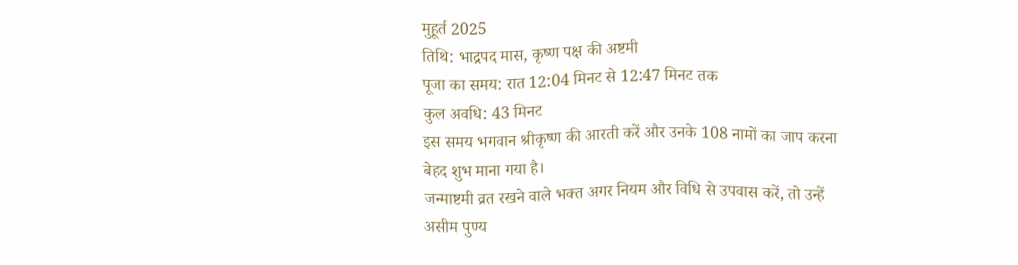मुहूर्त 2025
तिथि: भाद्रपद मास, कृष्ण पक्ष की अष्टमी
पूजा का समय: रात 12:04 मिनट से 12:47 मिनट तक
कुल अवधि: 43 मिनट
इस समय भगवान श्रीकृष्ण की आरती करें और उनके 108 नामों का जाप करना बेहद शुभ माना गया है।
जन्माष्टमी व्रत रखने वाले भक्त अगर नियम और विधि से उपवास करें, तो उन्हें असीम पुण्य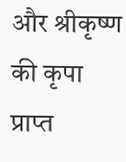और श्रीकृष्ण की कृपा प्राप्त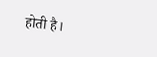होती है।